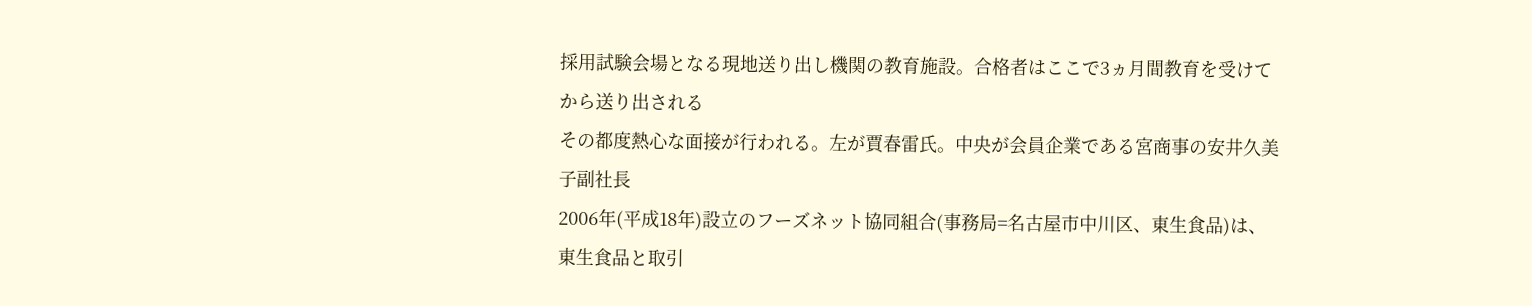採用試験会場となる現地送り出し機関の教育施設。合格者はここで3ヵ月間教育を受けてから送り出される
その都度熱心な面接が行われる。左が賈春雷氏。中央が会員企業である宮商事の安井久美子副社長
2006年(平成18年)設立のフーズネット協同組合(事務局=名古屋市中川区、東生食品)は、東生食品と取引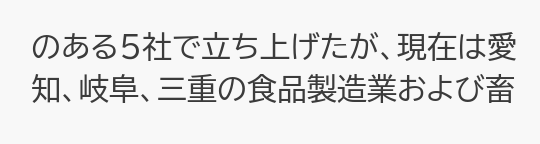のある5社で立ち上げたが、現在は愛知、岐阜、三重の食品製造業および畜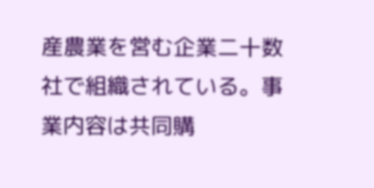産農業を営む企業二十数社で組織されている。事業内容は共同購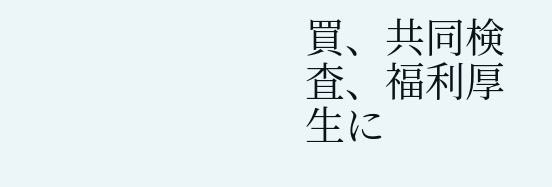買、共同検査、福利厚生に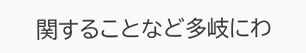関することなど多岐にわ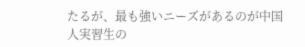たるが、最も強いニーズがあるのが中国人実習生の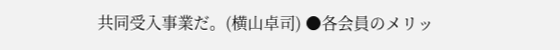共同受入事業だ。(横山卓司) ●各会員のメリッ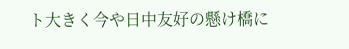ト大きく今や日中友好の懸け橋に